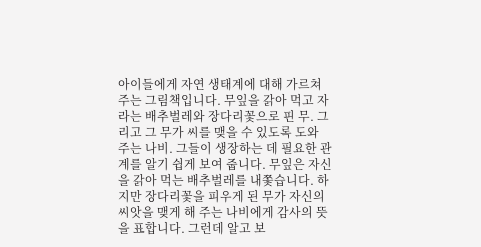아이들에게 자연 생태계에 대해 가르쳐 주는 그림책입니다. 무잎을 갉아 먹고 자라는 배추벌레와 장다리꽃으로 핀 무. 그리고 그 무가 씨를 맺을 수 있도록 도와 주는 나비. 그들이 생장하는 데 필요한 관계를 알기 쉽게 보여 줍니다. 무잎은 자신을 갉아 먹는 배추벌레를 내쫓습니다. 하지만 장다리꽃을 피우게 된 무가 자신의 씨앗을 맺게 해 주는 나비에게 감사의 뜻을 표합니다. 그런데 알고 보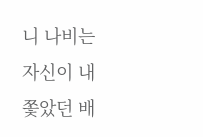니 나비는 자신이 내쫓았던 배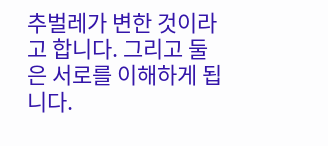추벌레가 변한 것이라고 합니다. 그리고 둘은 서로를 이해하게 됩니다.